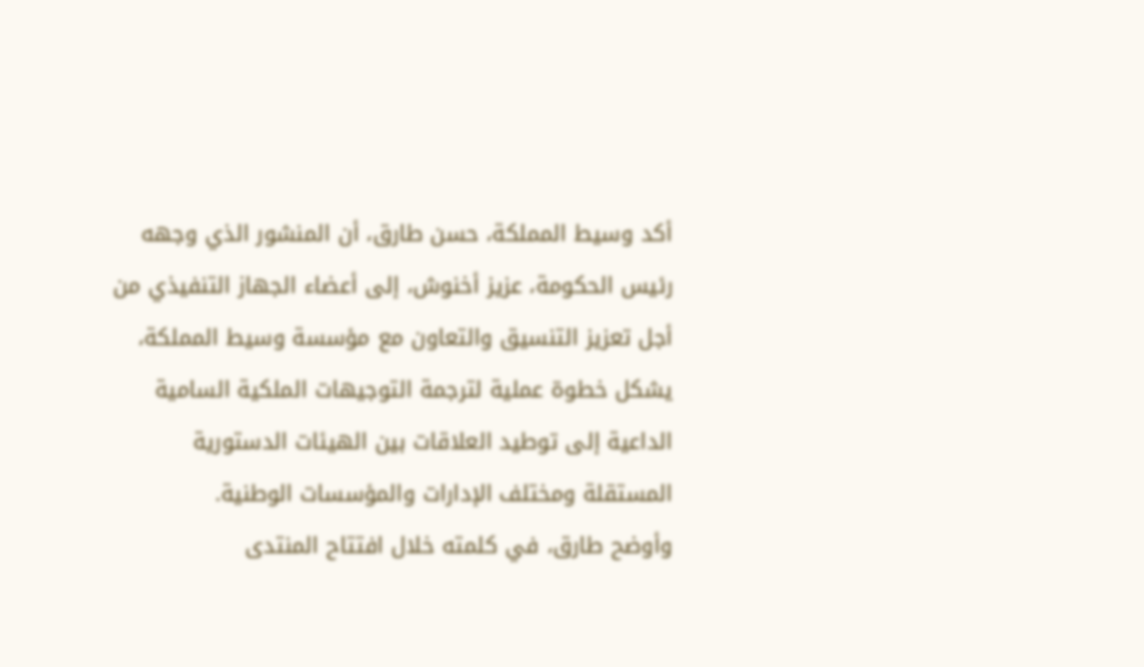أكد وسيط المملكة، حسن طارق، أن المنشور الذي وجهه رئيس الحكومة، عزيز أخنوش، إلى أعضاء الجهاز التنفيذي من أجل تعزيز التنسيق والتعاون مع مؤسسة وسيط المملكة، يشكل خطوة عملية لترجمة التوجيهات الملكية السامية الداعية إلى توطيد العلاقات بين الهيئات الدستورية المستقلة ومختلف الإدارات والمؤسسات الوطنية.
وأوضح طارق، في كلمته خلال افتتاح المنتدى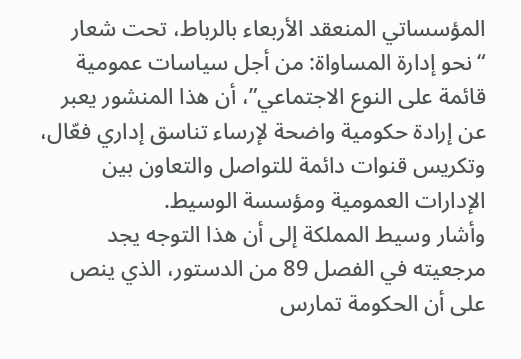المؤسساتي المنعقد الأربعاء بالرباط، تحت شعار “نحو إدارة المساواة: من أجل سياسات عمومية قائمة على النوع الاجتماعي”، أن هذا المنشور يعبر عن إرادة حكومية واضحة لإرساء تناسق إداري فعّال، وتكريس قنوات دائمة للتواصل والتعاون بين الإدارات العمومية ومؤسسة الوسيط.
وأشار وسيط المملكة إلى أن هذا التوجه يجد مرجعيته في الفصل 89 من الدستور، الذي ينص على أن الحكومة تمارس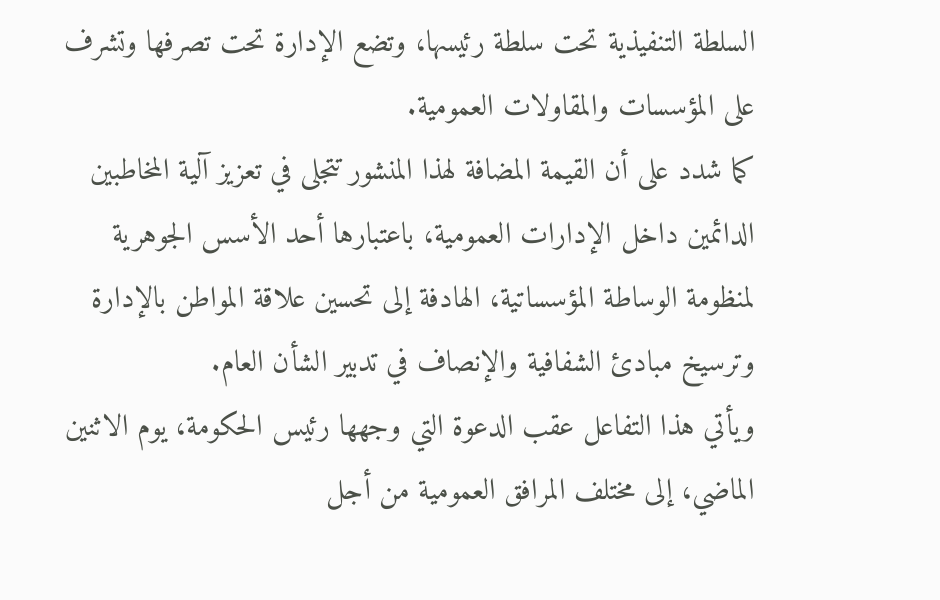السلطة التنفيذية تحت سلطة رئيسها، وتضع الإدارة تحت تصرفها وتشرف على المؤسسات والمقاولات العمومية.
كما شدد على أن القيمة المضافة لهذا المنشور تتجلى في تعزيز آلية المخاطبين الدائمين داخل الإدارات العمومية، باعتبارها أحد الأسس الجوهرية لمنظومة الوساطة المؤسساتية، الهادفة إلى تحسين علاقة المواطن بالإدارة وترسيخ مبادئ الشفافية والإنصاف في تدبير الشأن العام.
ويأتي هذا التفاعل عقب الدعوة التي وجهها رئيس الحكومة، يوم الاثنين الماضي، إلى مختلف المرافق العمومية من أجل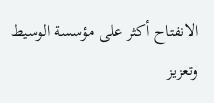الانفتاح أكثر على مؤسسة الوسيط وتعزيز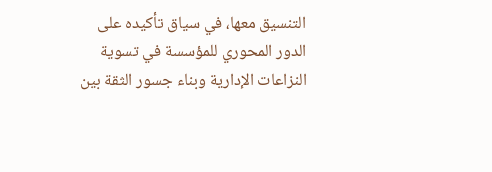التنسيق معها، في سياق تأكيده على الدور المحوري للمؤسسة في تسوية النزاعات الإدارية وبناء جسور الثقة بين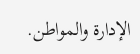الإدارة والمواطن.